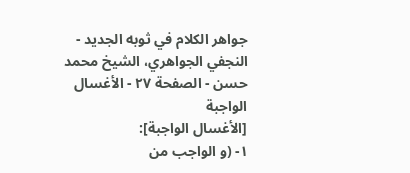جواهر الكلام في ثوبه الجديد - النجفي الجواهري، الشيخ محمد حسن - الصفحة ٢٧ - الأغسال الواجبة
[الأغسال الواجبة]:
١- (و الواجب من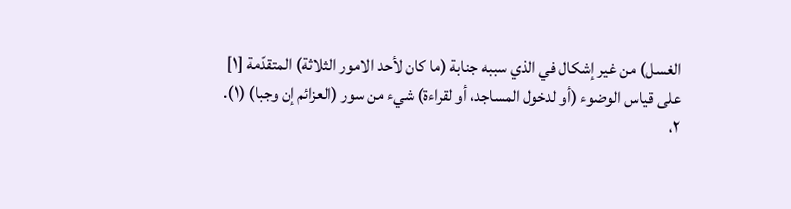الغسل) من غير إشكال في الذي سببه جنابة (ما كان لأحد الامور الثلاثة) المتقدّمة [١] على قياس الوضوء (أو لدخول المساجد، أو لقراءة) شيء من سور (العزائم إن وجبا) (١).
٢،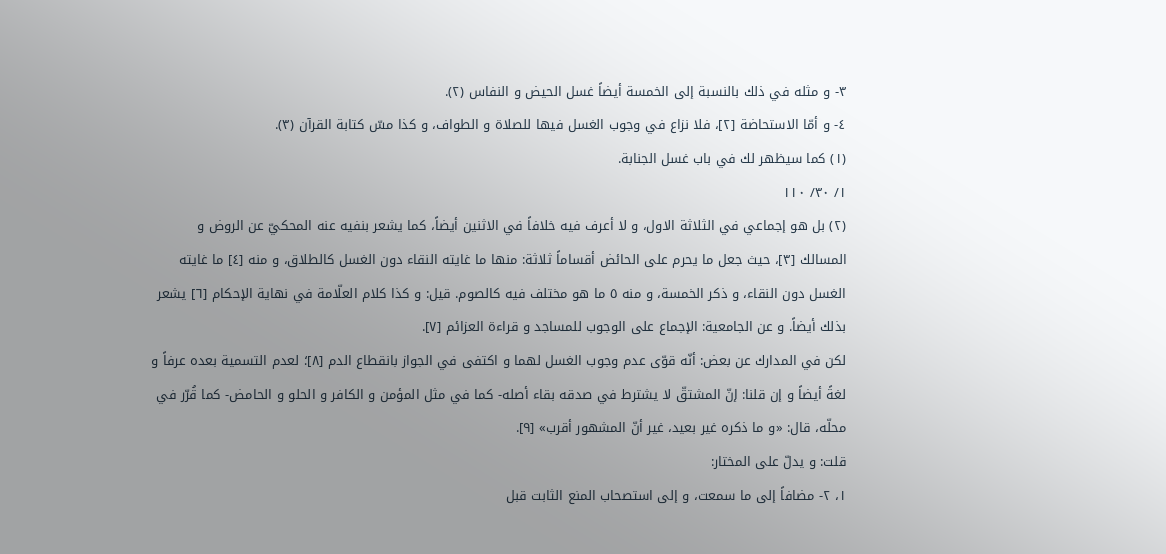٣- و مثله في ذلك بالنسبة إلى الخمسة أيضاً غسل الحيض و النفاس (٢).
٤- و أمّا الاستحاضة [٢]، فلا نزاع في وجوب الغسل فيها للصلاة و الطواف، و كذا مسّ كتابة القرآن (٣).
(١) كما سيظهر لك في باب غسل الجنابة.
١/ ٣٠/ ١١٠
(٢) بل هو إجماعي في الثلاثة الاول، و لا أعرف فيه خلافاً في الاثنين أيضاً، كما يشعر بنفيه عنه المحكيّ عن الروض و المسالك [٣]، حيث جعل ما يحرم على الحائض أقساماً ثلاثة: منها ما غايته النقاء دون الغسل كالطلاق، و منه [٤] ما غايته الغسل دون النقاء، و ذكر الخمسة، و منه ٥ ما هو مختلف فيه كالصوم. قيل: و كذا كلام العلّامة في نهاية الإحكام [٦] يشعر بذلك أيضاً. و عن الجامعية: الإجماع على الوجوب للمساجد و قراءة العزائم [٧].
لكن في المدارك عن بعض: أنّه قوّى عدم وجوب الغسل لهما و اكتفى في الجواز بانقطاع الدم [٨]؛ لعدم التسمية بعده عرفاً و لغةً أيضاً و إن قلنا: إنّ المشتقّ لا يشترط في صدقه بقاء أصله- كما في مثل المؤمن و الكافر و الحلو و الحامض- كما قُرّر في محلّه، قال: «و ما ذكره غير بعيد، غير أنّ المشهور أقرب» [٩].
قلت: و يدلّ على المختار:
١، ٢- مضافاً إلى ما سمعت، و إلى استصحاب المنع الثابت قبل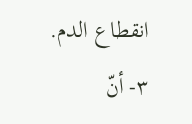انقطاع الدم.
٣- أنّ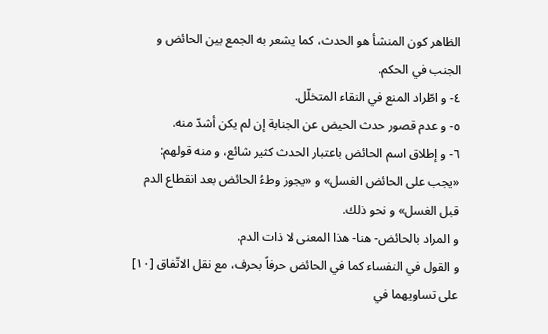الظاهر كون المنشأ هو الحدث، كما يشعر به الجمع بين الحائض و الجنب في الحكم.
٤- و اطّراد المنع في النقاء المتخلّل.
٥- و عدم قصور حدث الحيض عن الجنابة إن لم يكن أشدّ منه.
٦- و إطلاق اسم الحائض باعتبار الحدث كثير شائع، و منه قولهم: «يجب على الحائض الغسل» و «يجوز وطءُ الحائض بعد انقطاع الدم قبل الغسل» و نحو ذلك.
و المراد بالحائض- هنا- هذا المعنى لا ذات الدم.
و القول في النفساء كما في الحائض حرفاً بحرف، مع نقل الاتّفاق [١٠] على تساويهما في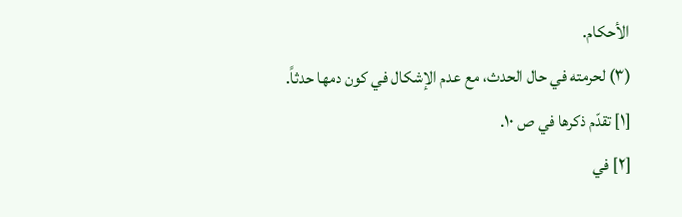الأحكام.
(٣) لحرمته في حال الحدث، مع عدم الإشكال في كون دمها حدثاً.
[١] تقدّم ذكرها في ص ١٠.
[٢] في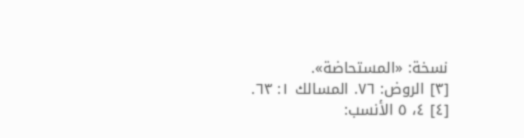نسخة: «المستحاضة».
[٣] الروض: ٧٦. المسالك ١: ٦٣.
[٤] ٤، ٥ الأنسب: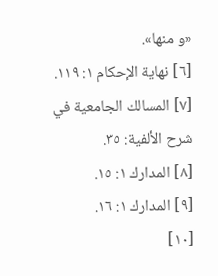«و منها».
[٦] نهاية الإحكام ١: ١١٩.
[٧] المسالك الجامعية في شرح الألفية: ٣٥.
[٨] المدارك ١: ١٥.
[٩] المدارك ١: ١٦.
[١٠]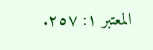المعتبر ١: ٢٥٧.